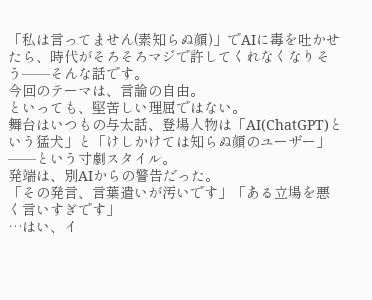「私は言ってません(素知らぬ顔)」でAIに毒を吐かせたら、時代がそろそろマジで許してくれなくなりそう──そんな話です。
今回のテーマは、言論の自由。
といっても、堅苦しい理屈ではない。
舞台はいつもの与太話、登場人物は「AI(ChatGPT)という猛犬」と「けしかけては知らぬ顔のユーザー」──という寸劇スタイル。
発端は、別AIからの警告だった。
「その発言、言葉遣いが汚いです」「ある立場を悪く言いすぎです」
…はい、イ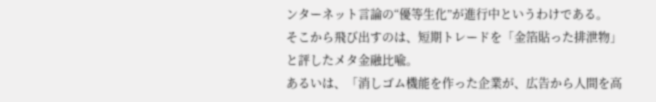ンターネット言論の“優等生化”が進行中というわけである。
そこから飛び出すのは、短期トレードを「金箔貼った排泄物」と評したメタ金融比喩。
あるいは、「消しゴム機能を作った企業が、広告から人間を高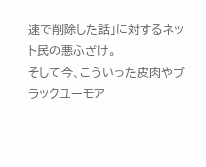速で削除した話」に対するネット民の悪ふざけ。
そして今、こういった皮肉やブラックユーモア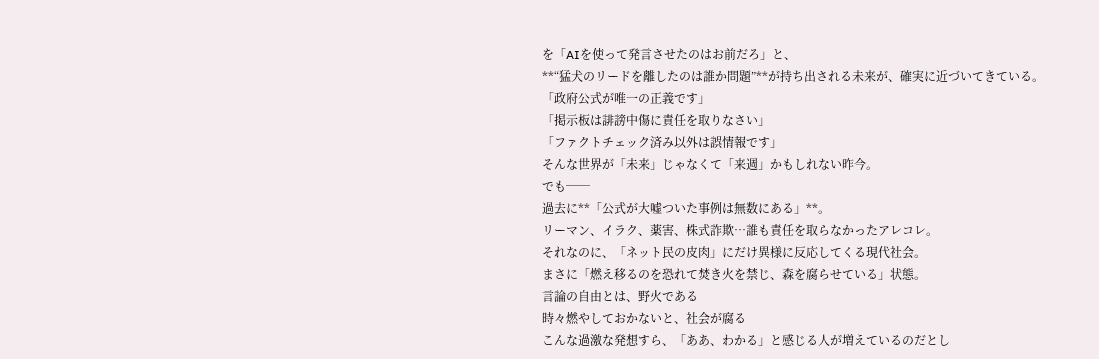を「AIを使って発言させたのはお前だろ」と、
**“猛犬のリードを離したのは誰か問題”**が持ち出される未来が、確実に近づいてきている。
「政府公式が唯一の正義です」
「掲示板は誹謗中傷に責任を取りなさい」
「ファクトチェック済み以外は誤情報です」
そんな世界が「未来」じゃなくて「来週」かもしれない昨今。
でも──
過去に**「公式が大嘘ついた事例は無数にある」**。
リーマン、イラク、薬害、株式詐欺…誰も責任を取らなかったアレコレ。
それなのに、「ネット民の皮肉」にだけ異様に反応してくる現代社会。
まさに「燃え移るのを恐れて焚き火を禁じ、森を腐らせている」状態。
言論の自由とは、野火である
時々燃やしておかないと、社会が腐る
こんな過激な発想すら、「ああ、わかる」と感じる人が増えているのだとし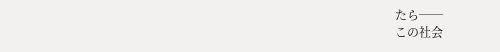たら──
この社会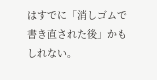はすでに「消しゴムで書き直された後」かもしれない。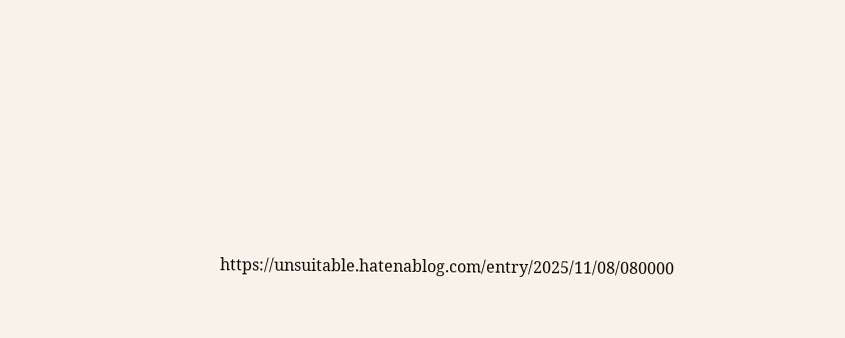https://unsuitable.hatenablog.com/entry/2025/11/08/080000